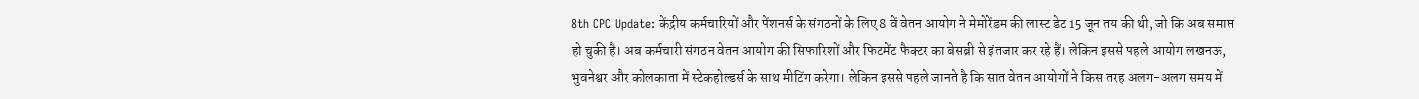8th CPC Update: केंद्रीय कर्मचारियों और पेंशनर्स के संगठनों के लिए 8 वें वेतन आयोग ने मेमोरेंडम की लास्ट डेट 15 जून तय की थी, जो कि अब समाप्त हो चुकी है। अब कर्मचारी संगठन वेतन आयोग की सिफारिशों और फिटमेंट फैक्टर का बेसब्री से इंतजार कर रहे हैं। लेकिन इससे पहले आयोग लखनऊ, भुवनेश्वर और कोलकाता में स्टेकहोल्डर्स के साथ मीटिंग करेगा। लेकिन इससे पहले जानते है कि सात वेतन आयोगों ने किस तरह अलग-अलग समय में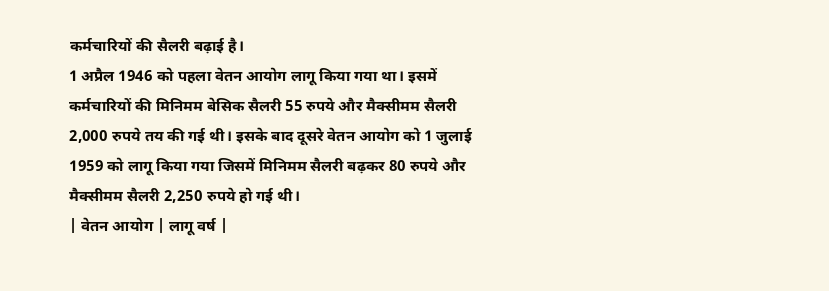कर्मचारियों की सैलरी बढ़ाई है।
1 अप्रैल 1946 को पहला वेतन आयोग लागू किया गया था। इसमें कर्मचारियों की मिनिमम बेसिक सैलरी 55 रुपये और मैक्सीमम सैलरी 2,000 रुपये तय की गई थी। इसके बाद दूसरे वेतन आयोग को 1 जुलाई 1959 को लागू किया गया जिसमें मिनिमम सैलरी बढ़कर 80 रुपये और मैक्सीमम सैलरी 2,250 रुपये हो गई थी।
| वेतन आयोग | लागू वर्ष |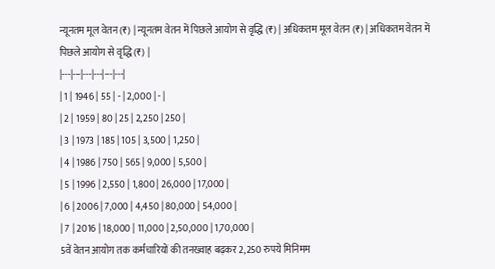न्यूनतम मूल वेतन (₹) | न्यूनतम वेतन में पिछले आयोग से वृद्धि (₹) | अधिकतम मूल वेतन (₹) | अधिकतम वेतन में पिछले आयोग से वृद्धि (₹) |
|---|---|---|---|---|---|
| 1 | 1946 | 55 | - | 2,000 | - |
| 2 | 1959 | 80 | 25 | 2,250 | 250 |
| 3 | 1973 | 185 | 105 | 3,500 | 1,250 |
| 4 | 1986 | 750 | 565 | 9,000 | 5,500 |
| 5 | 1996 | 2,550 | 1,800 | 26,000 | 17,000 |
| 6 | 2006 | 7,000 | 4,450 | 80,000 | 54,000 |
| 7 | 2016 | 18,000 | 11,000 | 2,50,000 | 1,70,000 |
5वें वेतन आयोग तक कर्मचारियों की तनख्वाह बढ़कर 2,250 रुपये मिनिमम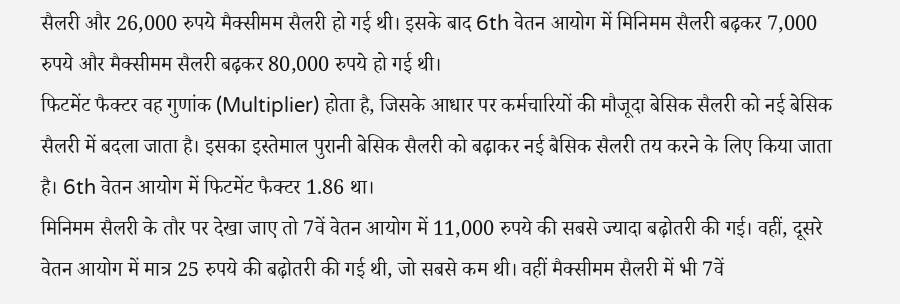सैलरी और 26,000 रुपये मैक्सीमम सैलरी हो गई थी। इसके बाद 6th वेतन आयोग में मिनिमम सैलरी बढ़कर 7,000 रुपये और मैक्सीमम सैलरी बढ़कर 80,000 रुपये हो गई थी।
फिटमेंट फैक्टर वह गुणांक (Multiplier) होता है, जिसके आधार पर कर्मचारियों की मौजूदा बेसिक सैलरी को नई बेसिक सैलरी में बदला जाता है। इसका इस्तेमाल पुरानी बेसिक सैलरी को बढ़ाकर नई बैसिक सैलरी तय करने के लिए किया जाता है। 6th वेतन आयोग में फिटमेंट फैक्टर 1.86 था।
मिनिमम सैलरी के तौर पर देखा जाए तो 7वें वेतन आयोग में 11,000 रुपये की सबसे ज्यादा बढ़ोतरी की गई। वहीं, दूसरे वेतन आयोग में मात्र 25 रुपये की बढ़ोतरी की गई थी, जो सबसे कम थी। वहीं मैक्सीमम सैलरी में भी 7वें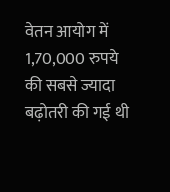वेतन आयोग में 1,70,000 रुपये की सबसे ज्यादा बढ़ोतरी की गई थी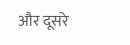और दूसरे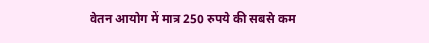वेतन आयोग में मात्र 250 रुपये की सबसे कम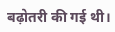बढ़ोतरी की गई थी।